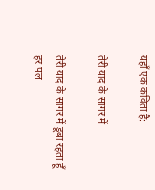यहाँ एक कविता है:

तेरी याद के सागर में

तेरी याद के सागर में डूबा रहता हूँ
हर पल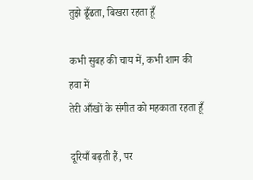तुझे ढूँढता, बिखरा रहता हूँ

कभी सुबह की चाय में, कभी शाम की हवा में
तेरी आँखों के संगीत को महकाता रहता हूँ

दूरियाँ बढ़ती हैं, पर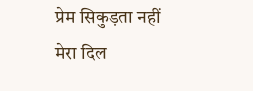प्रेम सिकुड़ता नहीं
मेरा दिल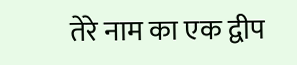तेरे नाम का एक द्वीप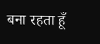बना रहता हूँ